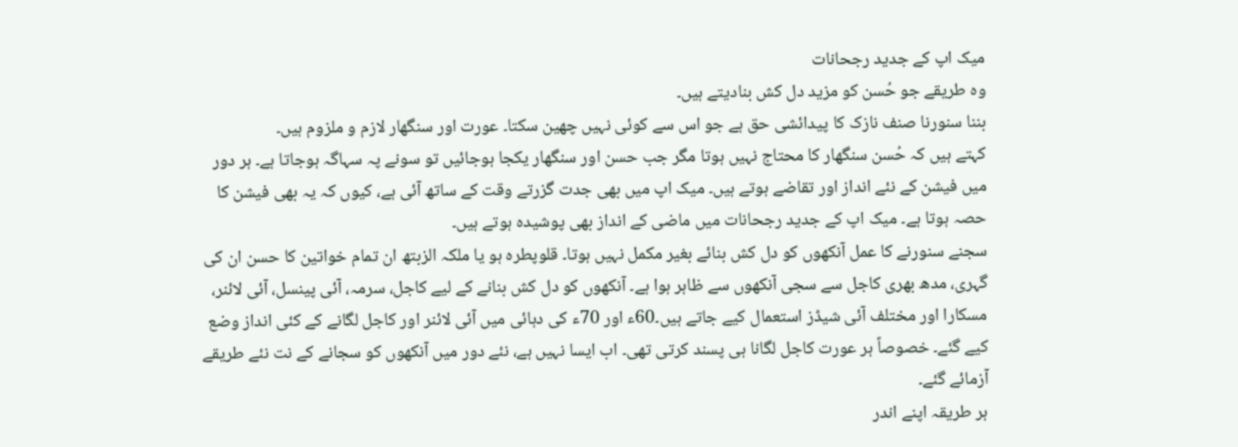میک اپ کے جدید رجحانات
وہ طریقے جو حُسن کو مزید دل کش بنادیتے ہیں۔
بننا سنورنا صنف نازک کا پیدائشی حق ہے جو اس سے کوئی نہیں چھین سکتا۔ عورت اور سنگھار لازم و ملزوم ہیں۔
کہتے ہیں کہ حُسن سنگھار کا محتاج نہیں ہوتا مگر جب حسن اور سنگھار یکجا ہوجائیں تو سونے پہ سہاگہ ہوجاتا ہے۔ ہر دور میں فیشن کے نئے انداز اور تقاضے ہوتے ہیں۔ میک اپ میں بھی جدت گزرتے وقت کے ساتھ آئی ہے، کیوں کہ یہ بھی فیشن کا حصہ ہوتا ہے۔ میک اپ کے جدید رجحانات میں ماضی کے انداز بھی پوشیدہ ہوتے ہیں۔
سجنے سنورنے کا عمل آنکھوں کو دل کش بنائے بغیر مکمل نہیں ہوتا۔ قلوپطرہ ہو یا ملکہ الزبتھ ان تمام خواتین کا حسن ان کی گہری، مدھ بھری کاجل سے سجی آنکھوں سے ظاہر ہوا ہے۔ آنکھوں کو دل کش بنانے کے لیے کاجل، سرمہ، آئی پینسل، آئی لائنر، مسکارا اور مختلف آئی شیڈز استعمال کیے جاتے ہیں۔60ء اور 70ء کی دہائی میں آئی لائنر اور کاجل لگانے کے کئی انداز وضع کیے گئے۔ خصوصاً ہر عورت کاجل لگانا ہی پسند کرتی تھی۔ اب ایسا نہیں ہے، نئے دور میں آنکھوں کو سجانے کے نت نئے طریقے آزمائے گئے۔
ہر طریقہ اپنے اندر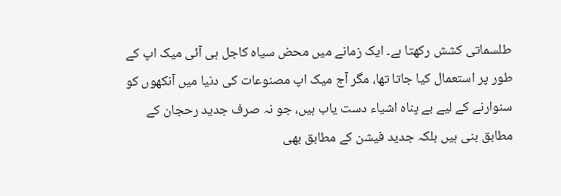طلسماتی کشش رکھتا ہے۔ ایک زمانے میں محض سیاہ کاجل ہی آئی میک اپ کے طور پر استعمال کیا جاتا تھا، مگر آج میک اپ مصنوعات کی دنیا میں آنکھوں کو سنوارنے کے لیے بے پناہ اشیاء دست یاب ہیں، جو نہ صرف جدید رحجان کے مطابق بنی ہیں بلکہ جدید فیشن کے مطابق بھی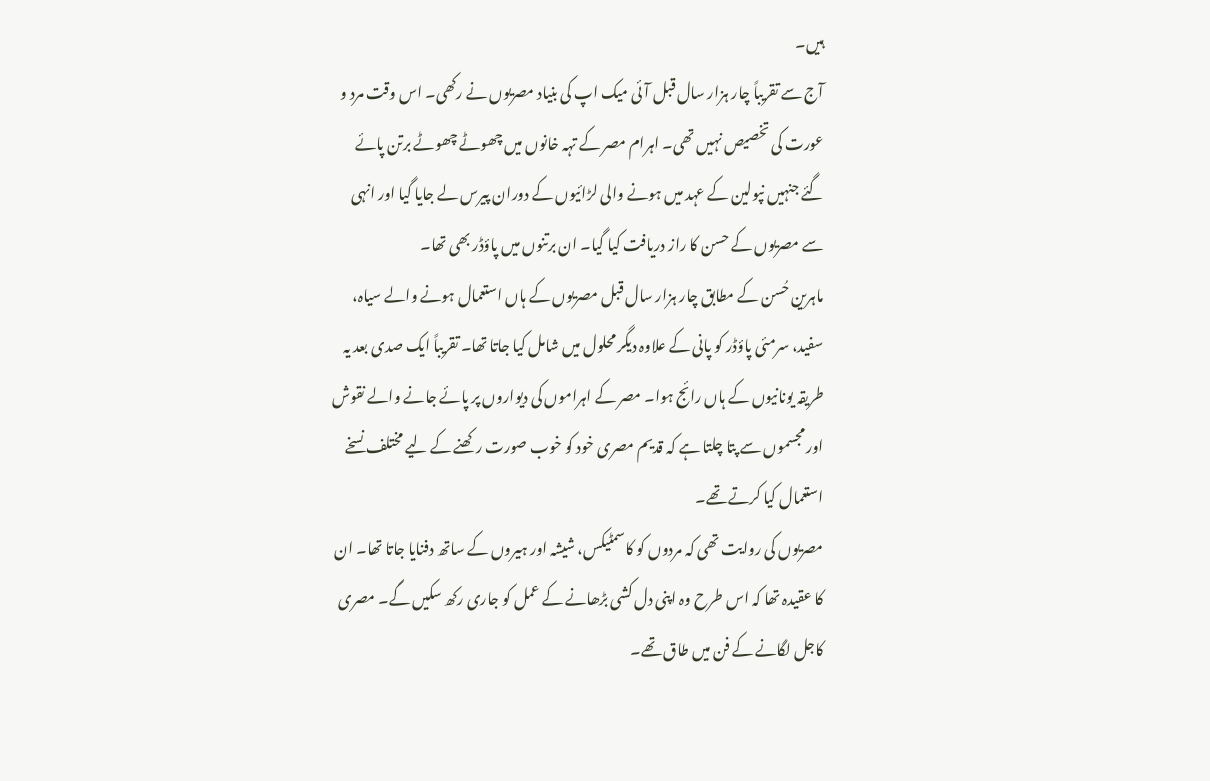ہیں۔
آج سے تقریباً چار ہزار سال قبل آئی میک اپ کی بنیاد مصریوں نے رکھی۔ اس وقت مرد و عورت کی تخصیص نہیں تھی۔ اہرام مصر کے تہہ خانوں میں چھوٹے چھوٹے برتن پائے گئے جنہیں نپولین کے عہد میں ہونے والی لڑائیوں کے دوران پیرس لے جایا گیا اور انہی سے مصریوں کے حسن کا راز دریافت کیا گیا۔ ان برتنوں میں پاؤڈر بھی تھا۔
ماہرین حُسن کے مطابق چار ہزار سال قبل مصریوں کے ہاں استعمال ہونے والے سیاہ، سفید، سرمئی پاؤڈر کو پانی کے علاوہ دیگر محلول میں شامل کیا جاتا تھا۔ تقریباً ایک صدی بعد یہ طریقہ یونانیوں کے ہاں رائج ہوا۔ مصر کے اہراموں کی دیواروں پر پائے جانے والے نقوش اور مجسموں سے پتا چلتا ہے کہ قدیم مصری خود کو خوب صورت رکھنے کے لیے مختلف نسخے استعمال کیا کرتے تھے۔
مصریوں کی روایت تھی کہ مردوں کو کاسمٹیکس، شیشہ اور ہیروں کے ساتھ دفنایا جاتا تھا۔ ان کا عقیدہ تھا کہ اس طرح وہ اپنی دل کشی بڑھانے کے عمل کو جاری رکھ سکیں گے۔ مصری کاجل لگانے کے فن میں طاق تھے۔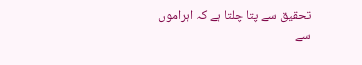تحقیق سے پتا چلتا ہے کہ اہراموں سے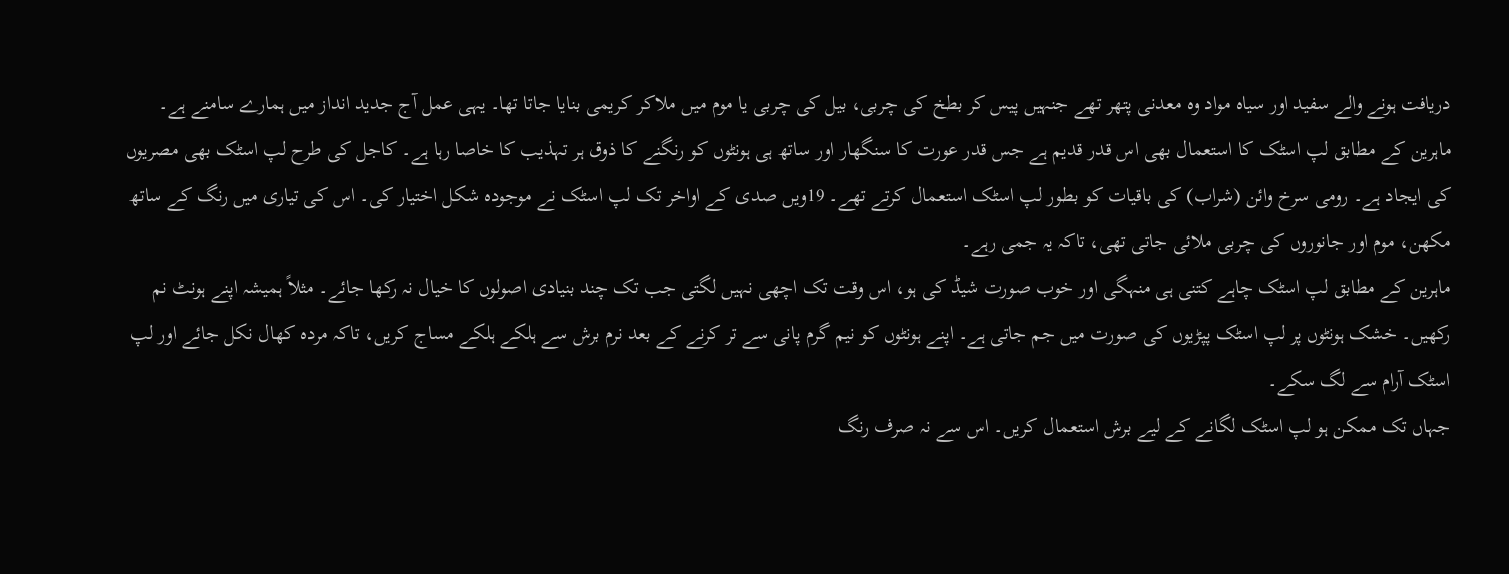دریافت ہونے والے سفید اور سیاہ مواد وہ معدنی پتھر تھے جنہیں پیس کر بطخ کی چربی، بیل کی چربی یا موم میں ملاکر کریمی بنایا جاتا تھا۔ یہی عمل آج جدید انداز میں ہمارے سامنے ہے۔
ماہرین کے مطابق لپ اسٹک کا استعمال بھی اس قدر قدیم ہے جس قدر عورت کا سنگھار اور ساتھ ہی ہونٹوں کو رنگنے کا ذوق ہر تہذیب کا خاصا رہا ہے۔ کاجل کی طرح لپ اسٹک بھی مصریوں کی ایجاد ہے۔ رومی سرخ وائن (شراب) کی باقیات کو بطور لپ اسٹک استعمال کرتے تھے۔ 19ویں صدی کے اواخر تک لپ اسٹک نے موجودہ شکل اختیار کی۔ اس کی تیاری میں رنگ کے ساتھ مکھن، موم اور جانوروں کی چربی ملائی جاتی تھی، تاکہ یہ جمی رہے۔
ماہرین کے مطابق لپ اسٹک چاہے کتنی ہی منہگی اور خوب صورت شیڈ کی ہو، اس وقت تک اچھی نہیں لگتی جب تک چند بنیادی اصولوں کا خیال نہ رکھا جائے۔ مثلاً ہمیشہ اپنے ہونٹ نم رکھیں۔ خشک ہونٹوں پر لپ اسٹک پپڑیوں کی صورت میں جم جاتی ہے۔ اپنے ہونٹوں کو نیم گرم پانی سے تر کرنے کے بعد نرم برش سے ہلکے ہلکے مساج کریں، تاکہ مردہ کھال نکل جائے اور لپ اسٹک آرام سے لگ سکے۔
جہاں تک ممکن ہو لپ اسٹک لگانے کے لیے برش استعمال کریں۔ اس سے نہ صرف رنگ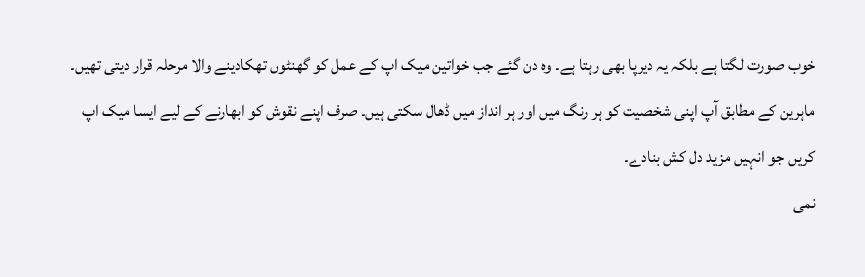خوب صورت لگتا ہے بلکہ یہ دیرپا بھی رہتا ہے۔ وہ دن گئے جب خواتین میک اپ کے عمل کو گھنٹوں تھکادینے والا مرحلہ قرار دیتی تھیں۔ ماہرین کے مطابق آپ اپنی شخصیت کو ہر رنگ میں اور ہر انداز میں ڈھال سکتی ہیں۔ صرف اپنے نقوش کو ابھارنے کے لیے ایسا میک اپ کریں جو انہیں مزید دل کش بنادے۔
نمی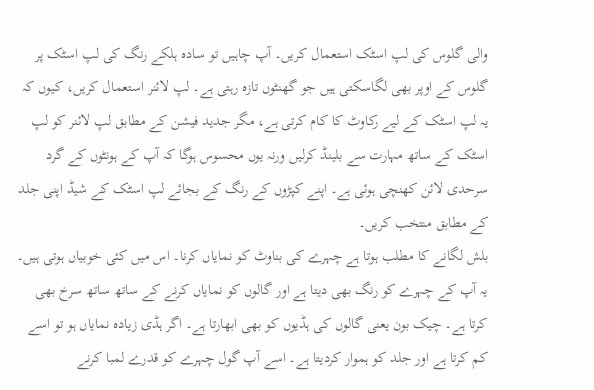والی گلوس کی لپ اسٹک استعمال کریں۔ آپ چاہیں تو سادہ ہلکے رنگ کی لپ اسٹک پر گلوس کے اوپر بھی لگاسکتی ہیں جو گھنٹوں تازہ رہتی ہے۔ لپ لائنر استعمال کریں، کیوں کہ یہ لپ اسٹک کے لیے رکاوٹ کا کام کرتی ہے، مگر جدید فیشن کے مطابق لپ لائنر کو لپ اسٹک کے ساتھ مہارت سے بلینڈ کرلیں ورنہ یوں محسوس ہوگا کہ آپ کے ہونٹوں کے گرد سرحدی لائن کھنچی ہوئی ہے۔ اپنے کپڑوں کے رنگ کے بجائے لپ اسٹک کے شیڈ اپنی جلد کے مطابق منتخب کریں۔
بلش لگانے کا مطلب ہوتا ہے چہرے کی بناوٹ کو نمایاں کرنا۔ اس میں کئی خوبیاں ہوتی ہیں۔ یہ آپ کے چہرے کو رنگ بھی دیتا ہے اور گالوں کو نمایاں کرنے کے ساتھ ساتھ سرخ بھی کرتا ہے۔ چیک بون یعنی گالوں کی ہڈیوں کو بھی ابھارتا ہے۔ اگر ہڈی زیادہ نمایاں ہو تو اسے کم کرتا ہے اور جلد کو ہموار کردیتا ہے۔ اسے آپ گول چہرے کو قدرے لمبا کرنے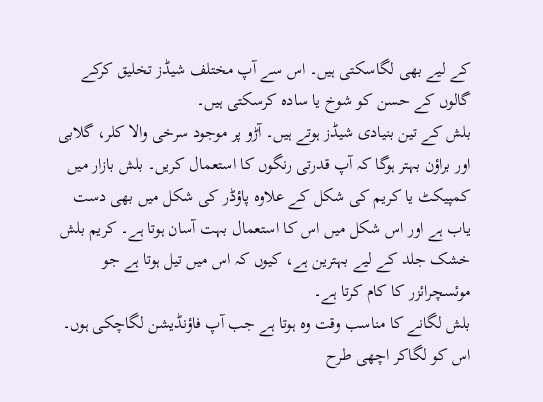کے لیے بھی لگاسکتی ہیں۔ اس سے آپ مختلف شیڈز تخلیق کرکے گالوں کے حسن کو شوخ یا سادہ کرسکتی ہیں۔
بلش کے تین بنیادی شیڈز ہوتے ہیں۔ آڑو پر موجود سرخی والا کلر، گلابی اور براؤن بہتر ہوگا کہ آپ قدرتی رنگوں کا استعمال کریں۔ بلش بازار میں کمپیکٹ یا کریم کی شکل کے علاوہ پاؤڈر کی شکل میں بھی دست یاب ہے اور اس شکل میں اس کا استعمال بہت آسان ہوتا ہے۔ کریم بلش خشک جلد کے لیے بہترین ہے، کیوں کہ اس میں تیل ہوتا ہے جو موئسچرائزر کا کام کرتا ہے۔
بلش لگانے کا مناسب وقت وہ ہوتا ہے جب آپ فاؤنڈیشن لگاچکی ہوں۔ اس کو لگاکر اچھی طرح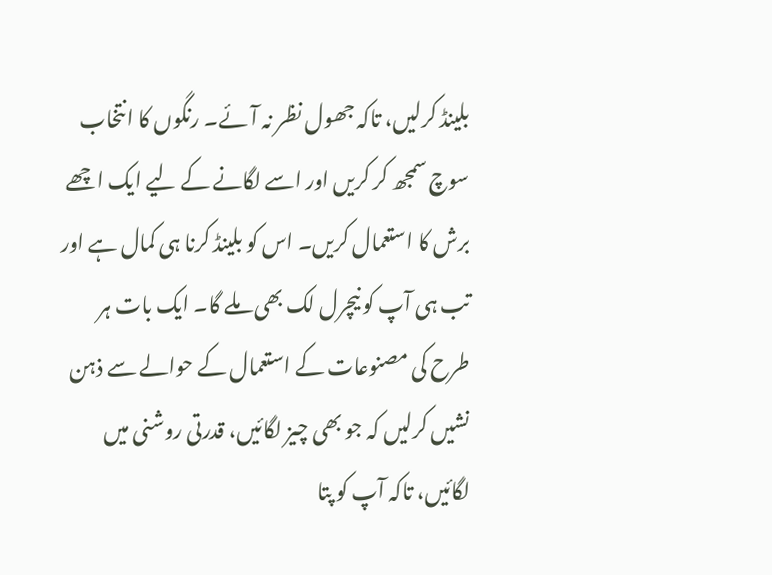بلینڈ کرلیں، تاکہ جھول نظر نہ آئے۔ رنگوں کا انتخاب سوچ سمجھ کر کریں اور اسے لگانے کے لیے ایک اچھے برش کا استعمال کریں۔ اس کو بلینڈ کرنا ہی کمال ہے اور تب ہی آپ کو نیچرل لک بھی ملے گا۔ ایک بات ہر طرح کی مصنوعات کے استعمال کے حوالے سے ذہن نشیں کرلیں کہ جو بھی چیز لگائیں، قدرتی روشنی میں لگائیں، تاکہ آپ کو پتا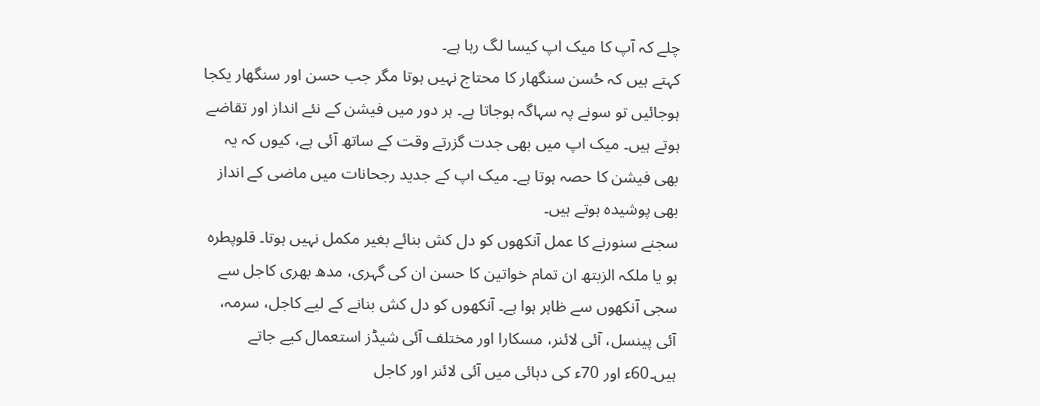چلے کہ آپ کا میک اپ کیسا لگ رہا ہے۔
کہتے ہیں کہ حُسن سنگھار کا محتاج نہیں ہوتا مگر جب حسن اور سنگھار یکجا ہوجائیں تو سونے پہ سہاگہ ہوجاتا ہے۔ ہر دور میں فیشن کے نئے انداز اور تقاضے ہوتے ہیں۔ میک اپ میں بھی جدت گزرتے وقت کے ساتھ آئی ہے، کیوں کہ یہ بھی فیشن کا حصہ ہوتا ہے۔ میک اپ کے جدید رجحانات میں ماضی کے انداز بھی پوشیدہ ہوتے ہیں۔
سجنے سنورنے کا عمل آنکھوں کو دل کش بنائے بغیر مکمل نہیں ہوتا۔ قلوپطرہ ہو یا ملکہ الزبتھ ان تمام خواتین کا حسن ان کی گہری، مدھ بھری کاجل سے سجی آنکھوں سے ظاہر ہوا ہے۔ آنکھوں کو دل کش بنانے کے لیے کاجل، سرمہ، آئی پینسل، آئی لائنر، مسکارا اور مختلف آئی شیڈز استعمال کیے جاتے ہیں۔60ء اور 70ء کی دہائی میں آئی لائنر اور کاجل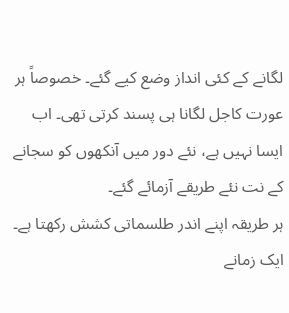لگانے کے کئی انداز وضع کیے گئے۔ خصوصاً ہر عورت کاجل لگانا ہی پسند کرتی تھی۔ اب ایسا نہیں ہے، نئے دور میں آنکھوں کو سجانے کے نت نئے طریقے آزمائے گئے۔
ہر طریقہ اپنے اندر طلسماتی کشش رکھتا ہے۔ ایک زمانے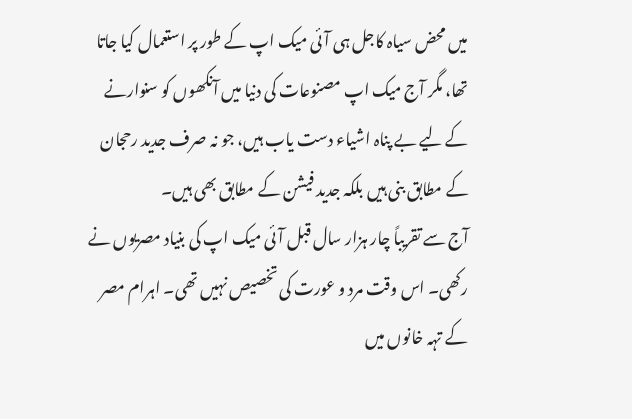میں محض سیاہ کاجل ہی آئی میک اپ کے طور پر استعمال کیا جاتا تھا، مگر آج میک اپ مصنوعات کی دنیا میں آنکھوں کو سنوارنے کے لیے بے پناہ اشیاء دست یاب ہیں، جو نہ صرف جدید رحجان کے مطابق بنی ہیں بلکہ جدید فیشن کے مطابق بھی ہیں۔
آج سے تقریباً چار ہزار سال قبل آئی میک اپ کی بنیاد مصریوں نے رکھی۔ اس وقت مرد و عورت کی تخصیص نہیں تھی۔ اہرام مصر کے تہہ خانوں میں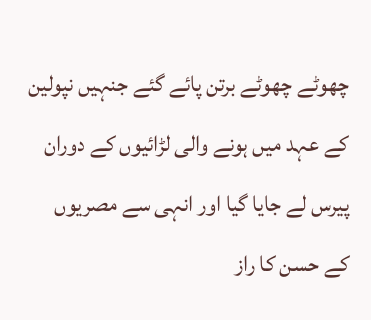چھوٹے چھوٹے برتن پائے گئے جنہیں نپولین کے عہد میں ہونے والی لڑائیوں کے دوران پیرس لے جایا گیا اور انہی سے مصریوں کے حسن کا راز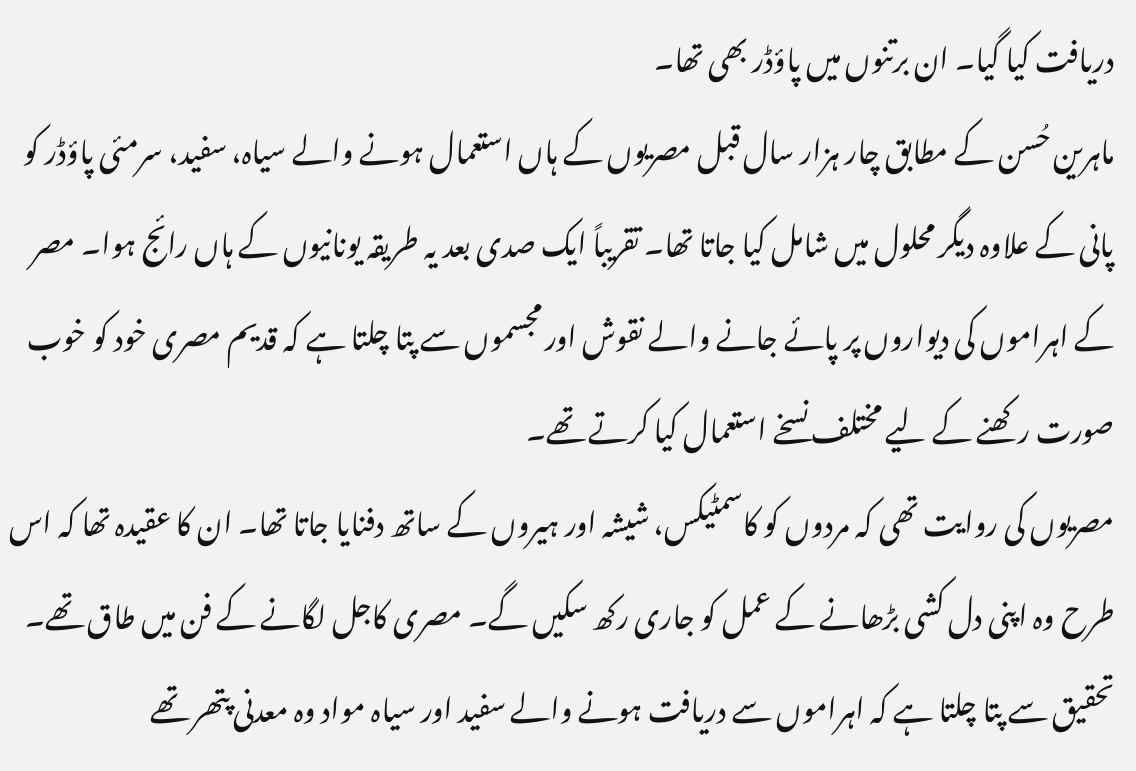دریافت کیا گیا۔ ان برتنوں میں پاؤڈر بھی تھا۔
ماہرین حُسن کے مطابق چار ہزار سال قبل مصریوں کے ہاں استعمال ہونے والے سیاہ، سفید، سرمئی پاؤڈر کو پانی کے علاوہ دیگر محلول میں شامل کیا جاتا تھا۔ تقریباً ایک صدی بعد یہ طریقہ یونانیوں کے ہاں رائج ہوا۔ مصر کے اہراموں کی دیواروں پر پائے جانے والے نقوش اور مجسموں سے پتا چلتا ہے کہ قدیم مصری خود کو خوب صورت رکھنے کے لیے مختلف نسخے استعمال کیا کرتے تھے۔
مصریوں کی روایت تھی کہ مردوں کو کاسمٹیکس، شیشہ اور ہیروں کے ساتھ دفنایا جاتا تھا۔ ان کا عقیدہ تھا کہ اس طرح وہ اپنی دل کشی بڑھانے کے عمل کو جاری رکھ سکیں گے۔ مصری کاجل لگانے کے فن میں طاق تھے۔ تحقیق سے پتا چلتا ہے کہ اہراموں سے دریافت ہونے والے سفید اور سیاہ مواد وہ معدنی پتھر تھے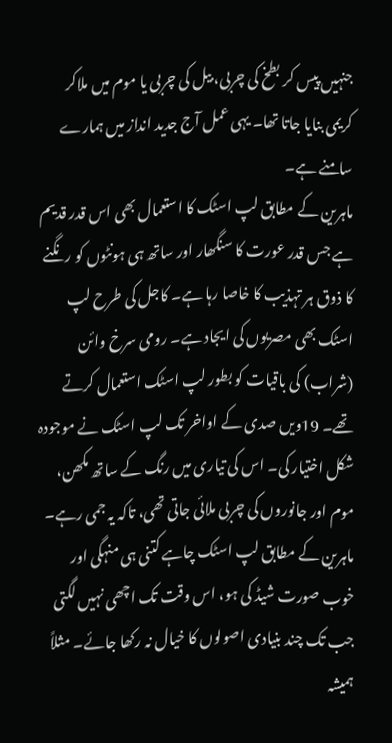جنہیں پیس کر بطخ کی چربی، بیل کی چربی یا موم میں ملاکر کریمی بنایا جاتا تھا۔ یہی عمل آج جدید انداز میں ہمارے سامنے ہے۔
ماہرین کے مطابق لپ اسٹک کا استعمال بھی اس قدر قدیم ہے جس قدر عورت کا سنگھار اور ساتھ ہی ہونٹوں کو رنگنے کا ذوق ہر تہذیب کا خاصا رہا ہے۔ کاجل کی طرح لپ اسٹک بھی مصریوں کی ایجاد ہے۔ رومی سرخ وائن (شراب) کی باقیات کو بطور لپ اسٹک استعمال کرتے تھے۔ 19ویں صدی کے اواخر تک لپ اسٹک نے موجودہ شکل اختیار کی۔ اس کی تیاری میں رنگ کے ساتھ مکھن، موم اور جانوروں کی چربی ملائی جاتی تھی، تاکہ یہ جمی رہے۔
ماہرین کے مطابق لپ اسٹک چاہے کتنی ہی منہگی اور خوب صورت شیڈ کی ہو، اس وقت تک اچھی نہیں لگتی جب تک چند بنیادی اصولوں کا خیال نہ رکھا جائے۔ مثلاً ہمیشہ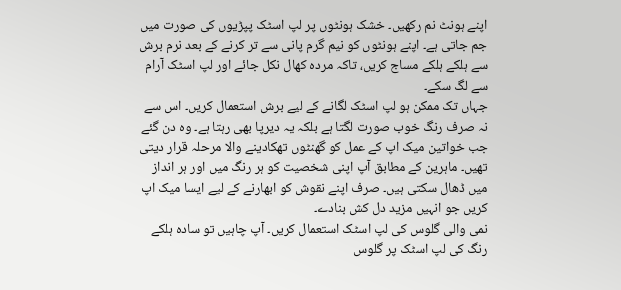اپنے ہونٹ نم رکھیں۔ خشک ہونٹوں پر لپ اسٹک پپڑیوں کی صورت میں جم جاتی ہے۔ اپنے ہونٹوں کو نیم گرم پانی سے تر کرنے کے بعد نرم برش سے ہلکے ہلکے مساج کریں، تاکہ مردہ کھال نکل جائے اور لپ اسٹک آرام سے لگ سکے۔
جہاں تک ممکن ہو لپ اسٹک لگانے کے لیے برش استعمال کریں۔ اس سے نہ صرف رنگ خوب صورت لگتا ہے بلکہ یہ دیرپا بھی رہتا ہے۔ وہ دن گئے جب خواتین میک اپ کے عمل کو گھنٹوں تھکادینے والا مرحلہ قرار دیتی تھیں۔ ماہرین کے مطابق آپ اپنی شخصیت کو ہر رنگ میں اور ہر انداز میں ڈھال سکتی ہیں۔ صرف اپنے نقوش کو ابھارنے کے لیے ایسا میک اپ کریں جو انہیں مزید دل کش بنادے۔
نمی والی گلوس کی لپ اسٹک استعمال کریں۔ آپ چاہیں تو سادہ ہلکے رنگ کی لپ اسٹک پر گلوس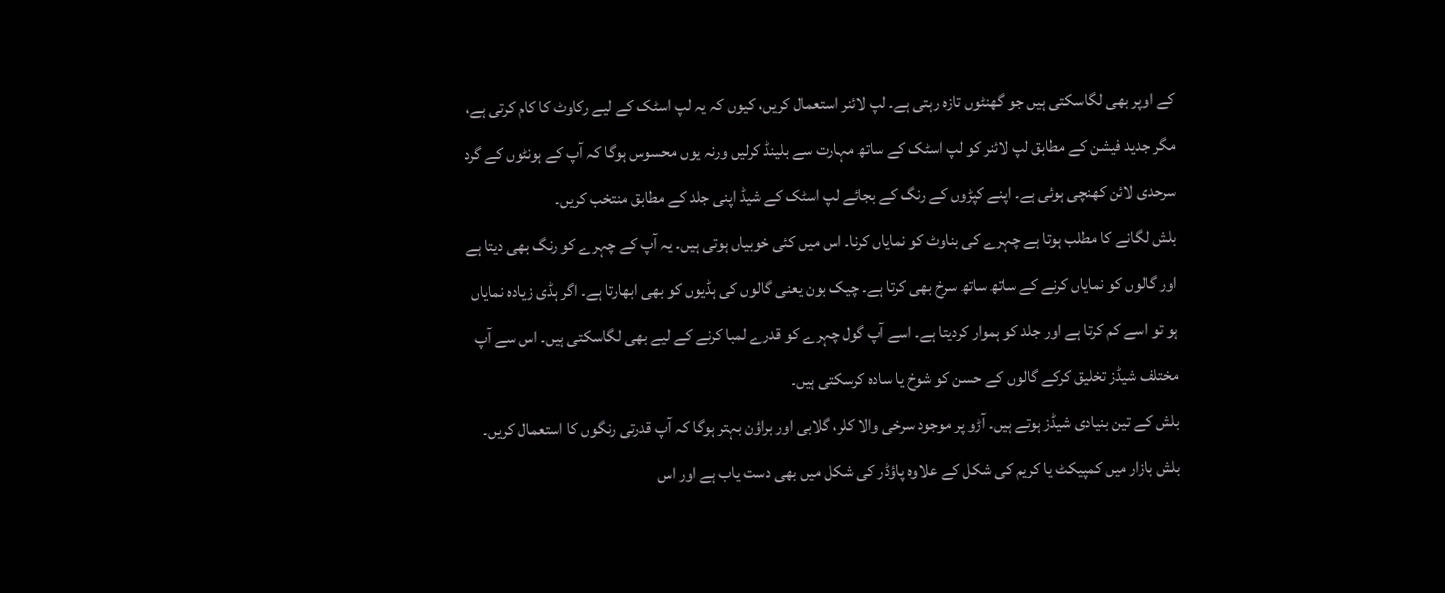کے اوپر بھی لگاسکتی ہیں جو گھنٹوں تازہ رہتی ہے۔ لپ لائنر استعمال کریں، کیوں کہ یہ لپ اسٹک کے لیے رکاوٹ کا کام کرتی ہے، مگر جدید فیشن کے مطابق لپ لائنر کو لپ اسٹک کے ساتھ مہارت سے بلینڈ کرلیں ورنہ یوں محسوس ہوگا کہ آپ کے ہونٹوں کے گرد سرحدی لائن کھنچی ہوئی ہے۔ اپنے کپڑوں کے رنگ کے بجائے لپ اسٹک کے شیڈ اپنی جلد کے مطابق منتخب کریں۔
بلش لگانے کا مطلب ہوتا ہے چہرے کی بناوٹ کو نمایاں کرنا۔ اس میں کئی خوبیاں ہوتی ہیں۔ یہ آپ کے چہرے کو رنگ بھی دیتا ہے اور گالوں کو نمایاں کرنے کے ساتھ ساتھ سرخ بھی کرتا ہے۔ چیک بون یعنی گالوں کی ہڈیوں کو بھی ابھارتا ہے۔ اگر ہڈی زیادہ نمایاں ہو تو اسے کم کرتا ہے اور جلد کو ہموار کردیتا ہے۔ اسے آپ گول چہرے کو قدرے لمبا کرنے کے لیے بھی لگاسکتی ہیں۔ اس سے آپ مختلف شیڈز تخلیق کرکے گالوں کے حسن کو شوخ یا سادہ کرسکتی ہیں۔
بلش کے تین بنیادی شیڈز ہوتے ہیں۔ آڑو پر موجود سرخی والا کلر، گلابی اور براؤن بہتر ہوگا کہ آپ قدرتی رنگوں کا استعمال کریں۔ بلش بازار میں کمپیکٹ یا کریم کی شکل کے علاوہ پاؤڈر کی شکل میں بھی دست یاب ہے اور اس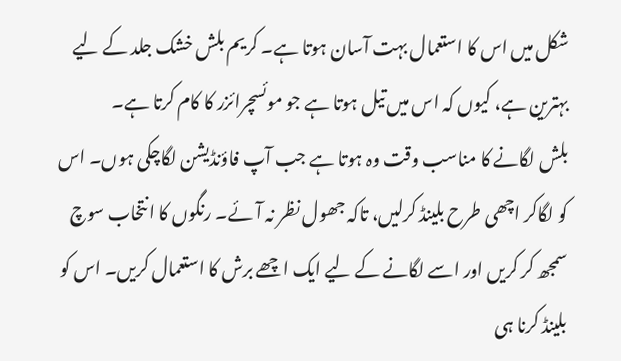شکل میں اس کا استعمال بہت آسان ہوتا ہے۔ کریم بلش خشک جلد کے لیے بہترین ہے، کیوں کہ اس میں تیل ہوتا ہے جو موئسچرائزر کا کام کرتا ہے۔
بلش لگانے کا مناسب وقت وہ ہوتا ہے جب آپ فاؤنڈیشن لگاچکی ہوں۔ اس کو لگاکر اچھی طرح بلینڈ کرلیں، تاکہ جھول نظر نہ آئے۔ رنگوں کا انتخاب سوچ سمجھ کر کریں اور اسے لگانے کے لیے ایک اچھے برش کا استعمال کریں۔ اس کو بلینڈ کرنا ہی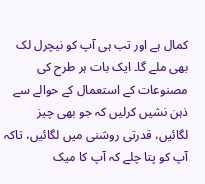کمال ہے اور تب ہی آپ کو نیچرل لک بھی ملے گا۔ ایک بات ہر طرح کی مصنوعات کے استعمال کے حوالے سے ذہن نشیں کرلیں کہ جو بھی چیز لگائیں، قدرتی روشنی میں لگائیں، تاکہ آپ کو پتا چلے کہ آپ کا میک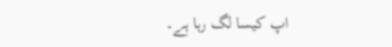اپ کیسا لگ رہا ہے۔